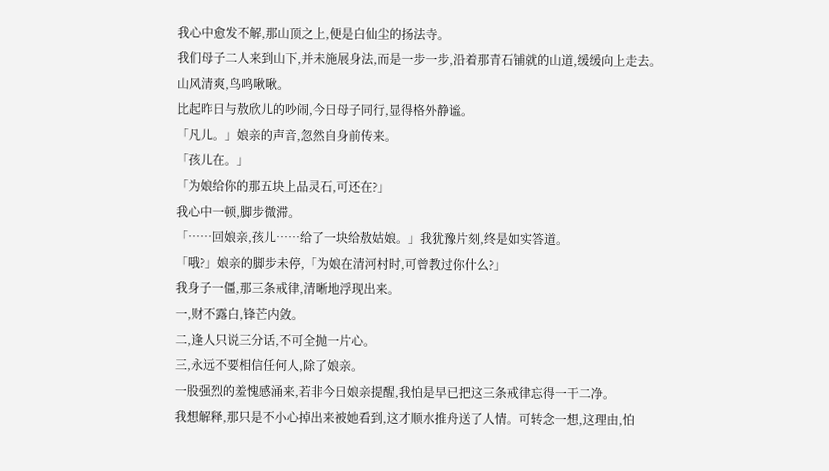我心中愈发不解,那山顶之上,便是白仙尘的扬法寺。
我们母子二人来到山下,并未施展身法,而是一步一步,沿着那青石铺就的山道,缓缓向上走去。
山风清爽,鸟鸣啾啾。
比起昨日与敖欣儿的吵闹,今日母子同行,显得格外静谧。
「凡儿。」娘亲的声音,忽然自身前传来。
「孩儿在。」
「为娘给你的那五块上品灵石,可还在?」
我心中一顿,脚步微滞。
「……回娘亲,孩儿……给了一块给敖姑娘。」我犹豫片刻,终是如实答道。
「哦?」娘亲的脚步未停,「为娘在清河村时,可曾教过你什么?」
我身子一僵,那三条戒律,清晰地浮现出来。
一,财不露白,锋芒内敛。
二,逢人只说三分话,不可全抛一片心。
三,永远不要相信任何人,除了娘亲。
一股强烈的羞愧感涌来,若非今日娘亲提醒,我怕是早已把这三条戒律忘得一干二净。
我想解释,那只是不小心掉出来被她看到,这才顺水推舟送了人情。可转念一想,这理由,怕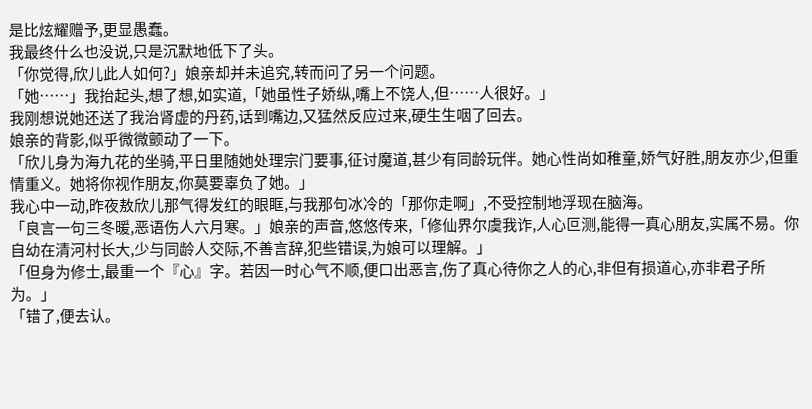是比炫耀赠予,更显愚蠢。
我最终什么也没说,只是沉默地低下了头。
「你觉得,欣儿此人如何?」娘亲却并未追究,转而问了另一个问题。
「她……」我抬起头,想了想,如实道,「她虽性子娇纵,嘴上不饶人,但……人很好。」
我刚想说她还送了我治肾虚的丹药,话到嘴边,又猛然反应过来,硬生生咽了回去。
娘亲的背影,似乎微微颤动了一下。
「欣儿身为海九花的坐骑,平日里随她处理宗门要事,征讨魔道,甚少有同龄玩伴。她心性尚如稚童,娇气好胜,朋友亦少,但重情重义。她将你视作朋友,你莫要辜负了她。」
我心中一动,昨夜敖欣儿那气得发红的眼眶,与我那句冰冷的「那你走啊」,不受控制地浮现在脑海。
「良言一句三冬暖,恶语伤人六月寒。」娘亲的声音,悠悠传来,「修仙界尔虞我诈,人心叵测,能得一真心朋友,实属不易。你自幼在清河村长大,少与同龄人交际,不善言辞,犯些错误,为娘可以理解。」
「但身为修士,最重一个『心』字。若因一时心气不顺,便口出恶言,伤了真心待你之人的心,非但有损道心,亦非君子所为。」
「错了,便去认。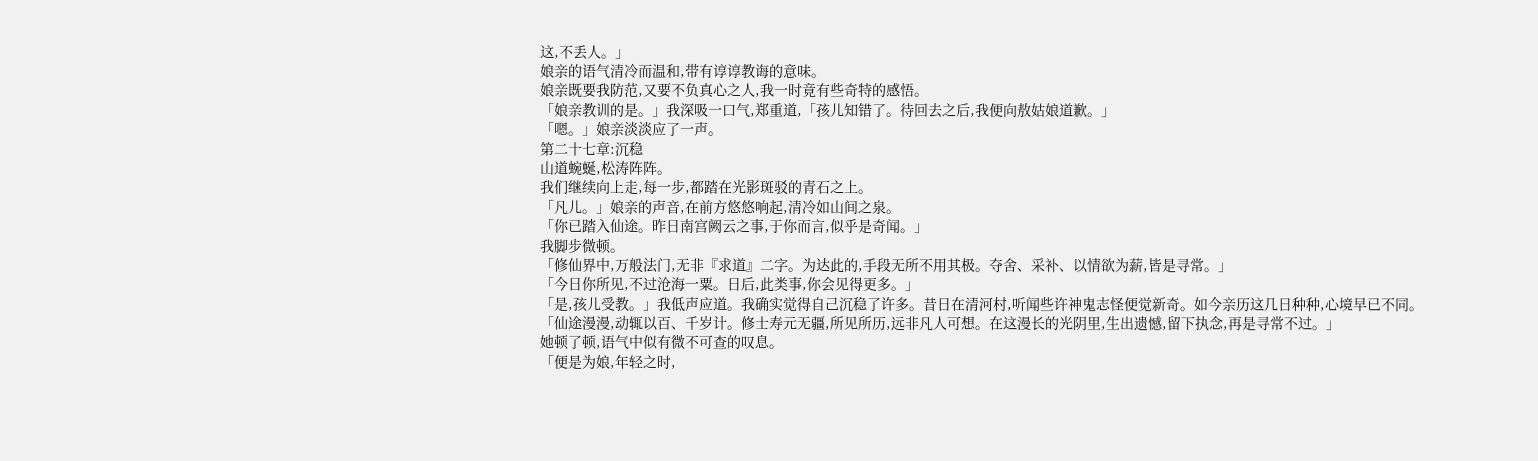这,不丢人。」
娘亲的语气清冷而温和,带有谆谆教诲的意味。
娘亲既要我防范,又要不负真心之人,我一时竟有些奇特的感悟。
「娘亲教训的是。」我深吸一口气,郑重道,「孩儿知错了。待回去之后,我便向敖姑娘道歉。」
「嗯。」娘亲淡淡应了一声。
第二十七章:沉稳
山道蜿蜒,松涛阵阵。
我们继续向上走,每一步,都踏在光影斑驳的青石之上。
「凡儿。」娘亲的声音,在前方悠悠响起,清冷如山间之泉。
「你已踏入仙途。昨日南宫阙云之事,于你而言,似乎是奇闻。」
我脚步微顿。
「修仙界中,万般法门,无非『求道』二字。为达此的,手段无所不用其极。夺舍、采补、以情欲为薪,皆是寻常。」
「今日你所见,不过沧海一粟。日后,此类事,你会见得更多。」
「是,孩儿受教。」我低声应道。我确实觉得自己沉稳了许多。昔日在清河村,听闻些许神鬼志怪便觉新奇。如今亲历这几日种种,心境早已不同。
「仙途漫漫,动辄以百、千岁计。修士寿元无疆,所见所历,远非凡人可想。在这漫长的光阴里,生出遗憾,留下执念,再是寻常不过。」
她顿了顿,语气中似有微不可查的叹息。
「便是为娘,年轻之时,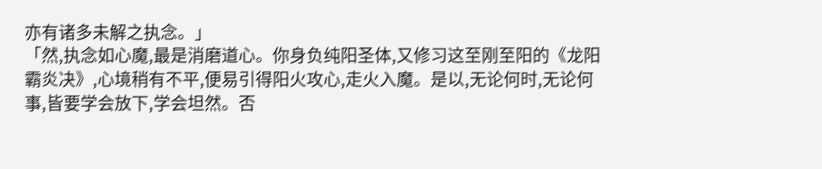亦有诸多未解之执念。」
「然,执念如心魔,最是消磨道心。你身负纯阳圣体,又修习这至刚至阳的《龙阳霸炎决》,心境稍有不平,便易引得阳火攻心,走火入魔。是以,无论何时,无论何事,皆要学会放下,学会坦然。否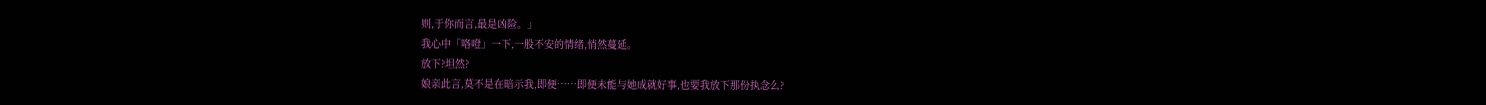则,于你而言,最是凶险。」
我心中「咯噔」一下,一股不安的情绪,悄然蔓延。
放下?坦然?
娘亲此言,莫不是在暗示我,即便……即便未能与她成就好事,也要我放下那份执念么?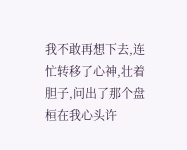我不敢再想下去,连忙转移了心神,壮着胆子,问出了那个盘桓在我心头许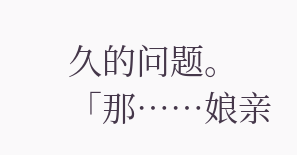久的问题。
「那……娘亲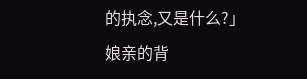的执念,又是什么?」
娘亲的背